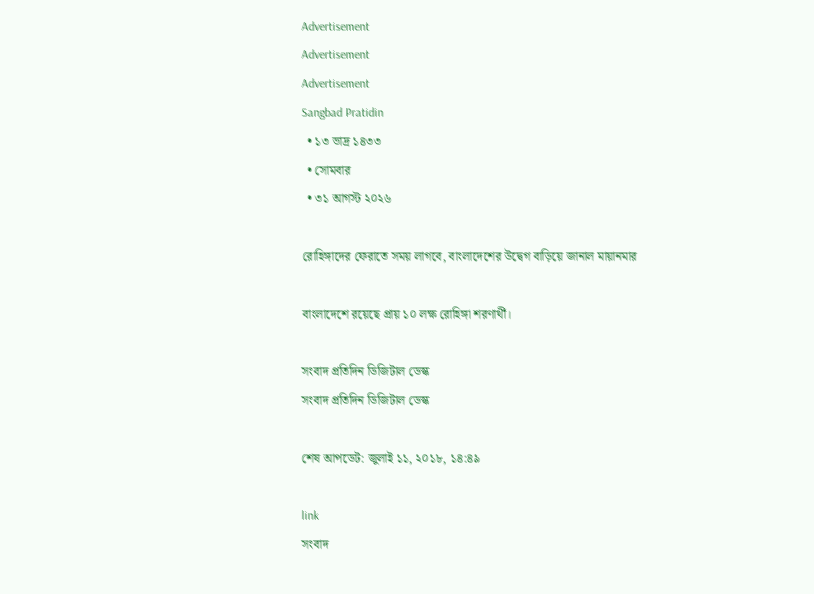Advertisement
Advertisement
Advertisement
Sangbad Pratidin
  • ১৩ ভাদ্র ১৪৩৩
  • সোমবার
  • ৩১ আগস্ট ২০২৬

রোহিঙ্গাদের ফেরাতে সময় লাগবে, বাংলাদেশের উদ্বেগ বাড়িয়ে জানাল মায়ানমার

বাংলাদেশে রয়েছে প্রায় ১০ লক্ষ রোহিঙ্গা শরণার্থী।

সংবাদ প্রতিদিন ডিজিটাল ডেস্ক
সংবাদ প্রতিদিন ডিজিটাল ডেস্ক

শেষ আপডেট: জুলাই ১১, ২০১৮, ১৪:৪৯

link
সংবাদ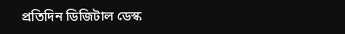প্রতিদিন ডিজিটাল ডেস্ক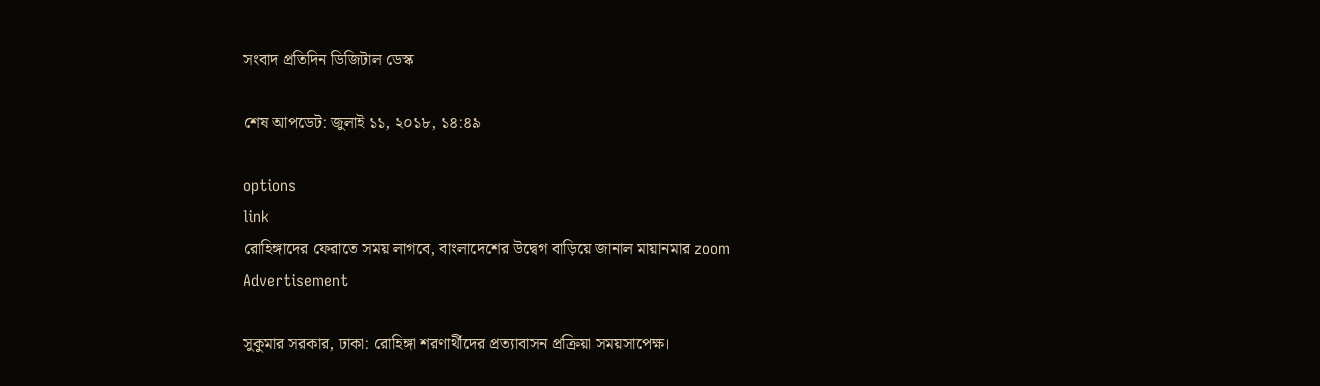সংবাদ প্রতিদিন ডিজিটাল ডেস্ক

শেষ আপডেট: জুলাই ১১, ২০১৮, ১৪:৪৯

options
link
রোহিঙ্গাদের ফেরাতে সময় লাগবে, বাংলাদেশের উদ্বেগ বাড়িয়ে জানাল মায়ানমার zoom
Advertisement

সুকুমার সরকার, ঢাকা: রোহিঙ্গা শরণার্থীদের প্রত্যাবাসন প্রক্রিয়া সময়সাপেক্ষ।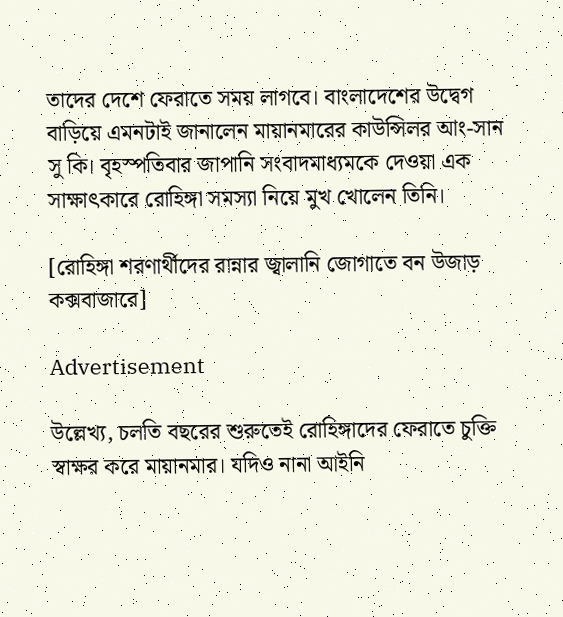তাদের দেশে ফেরাতে সময় লাগবে। বাংলাদেশের উদ্বেগ বাড়িয়ে এমনটাই জানালেন মায়ানমারের কাউন্সিলর আং-সান সু কি। বৃহস্পতিবার জাপানি সংবাদমাধ্যমকে দেওয়া এক সাক্ষাৎকারে রোহিঙ্গা সমস্যা নিয়ে মুখ খোলেন তিনি।

[রোহিঙ্গা শরণার্থীদের রান্নার জ্বালানি জোগাতে বন উজাড় কক্সবাজারে]

Advertisement

উল্লেখ্য, চলতি বছরের শুরুতেই রোহিঙ্গাদের ফেরাতে চুক্তি স্বাক্ষর করে মায়ানমার। যদিও নানা আইনি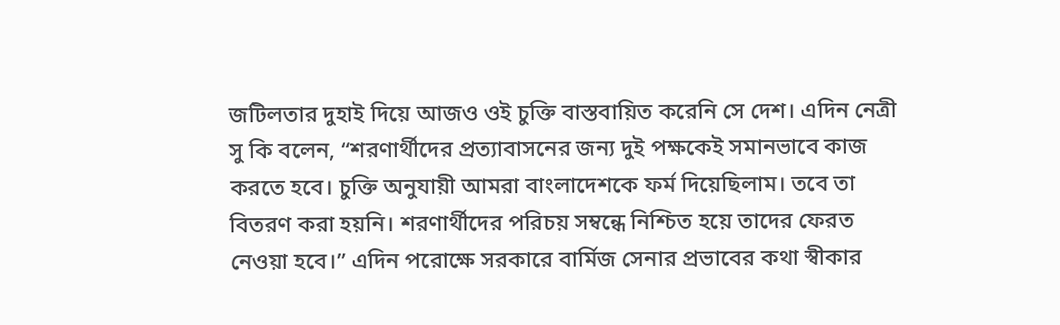জটিলতার দুহাই দিয়ে আজও ওই চুক্তি বাস্তবায়িত করেনি সে দেশ। এদিন নেত্রী সু কি বলেন, “শরণার্থীদের প্রত্যাবাসনের জন্য দুই পক্ষকেই সমানভাবে কাজ করতে হবে। চুক্তি অনুযায়ী আমরা বাংলাদেশকে ফর্ম দিয়েছিলাম। তবে তা বিতরণ করা হয়নি। শরণার্থীদের পরিচয় সম্বন্ধে নিশ্চিত হয়ে তাদের ফেরত নেওয়া হবে।” এদিন পরোক্ষে সরকারে বার্মিজ সেনার প্রভাবের কথা স্বীকার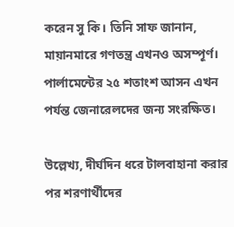করেন সু কি। তিনি সাফ জানান, মায়ানমারে গণতন্ত্র এখনও অসম্পূর্ণ। পার্লামেন্টের ২৫ শতাংশ আসন এখন পর্যন্ত জেনারেলদের জন্য সংরক্ষিত।

উল্লেখ্য, দীর্ঘদিন ধরে টালবাহানা করার পর শরণার্থীদের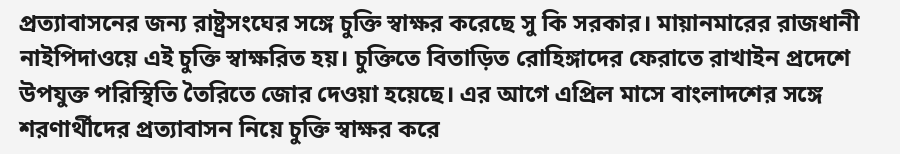প্রত্যাবাসনের জন্য রাষ্ট্রসংঘের সঙ্গে চুক্তি স্বাক্ষর করেছে সু কি সরকার। মায়ানমারের রাজধানী নাইপিদাওয়ে এই চুক্তি স্বাক্ষরিত হয়। চুক্তিতে বিতাড়িত রোহিঙ্গাদের ফেরাতে রাখাইন প্রদেশে উপযুক্ত পরিস্থিতি তৈরিতে জোর দেওয়া হয়েছে। এর আগে এপ্রিল মাসে বাংলাদশের সঙ্গে শরণার্থীদের প্রত্যাবাসন নিয়ে চুক্তি স্বাক্ষর করে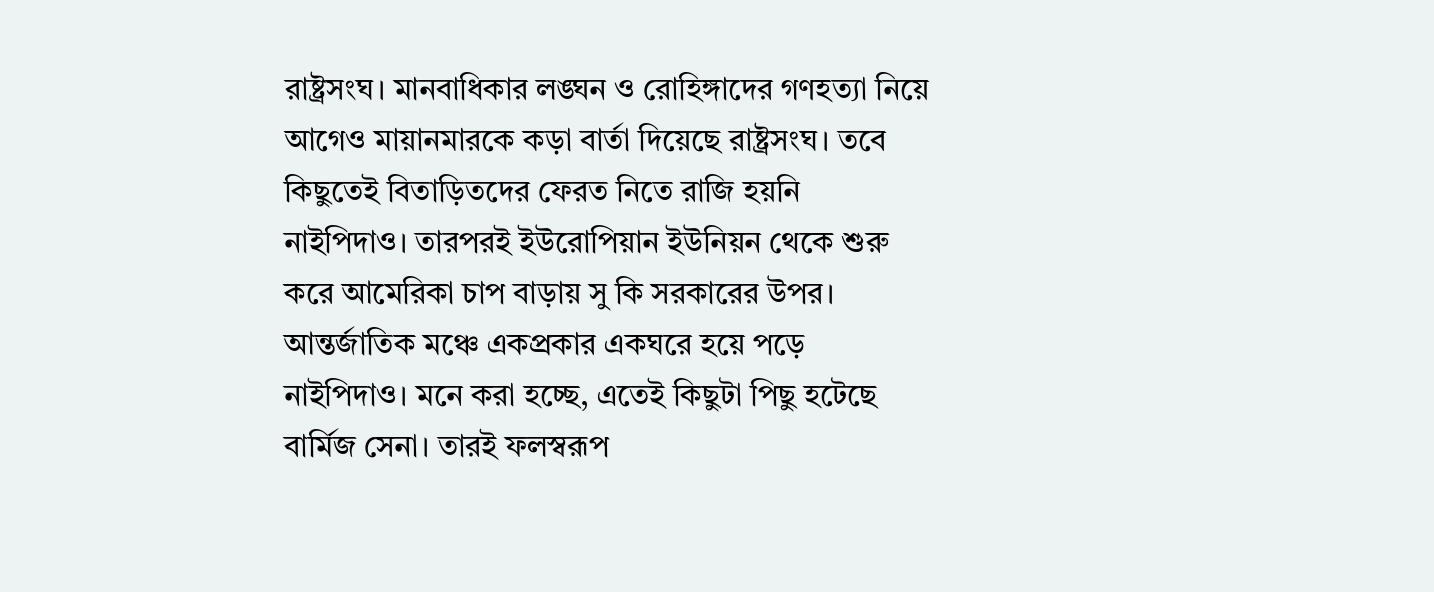রাষ্ট্রসংঘ। মানবাধিকার লঙ্ঘন ও রোহিঙ্গাদের গণহত্যা নিয়ে আগেও মায়ানমারকে কড়া বার্তা দিয়েছে রাষ্ট্রসংঘ। তবে কিছুতেই বিতাড়িতদের ফেরত নিতে রাজি হয়নি নাইপিদাও। তারপরই ইউরোপিয়ান ইউনিয়ন থেকে শুরু করে আমেরিকা চাপ বাড়ায় সু কি সরকারের উপর। আন্তর্জাতিক মঞ্চে একপ্রকার একঘরে হয়ে পড়ে নাইপিদাও। মনে করা হচ্ছে, এতেই কিছুটা পিছু হটেছে বার্মিজ সেনা। তারই ফলস্বরূপ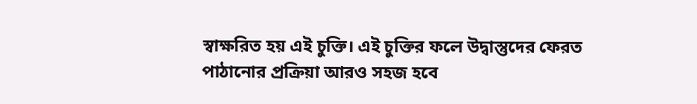স্বাক্ষরিত হয় এই চুক্তি। এই চুক্তির ফলে উদ্বাস্তুদের ফেরত পাঠানোর প্রক্রিয়া আরও সহজ হবে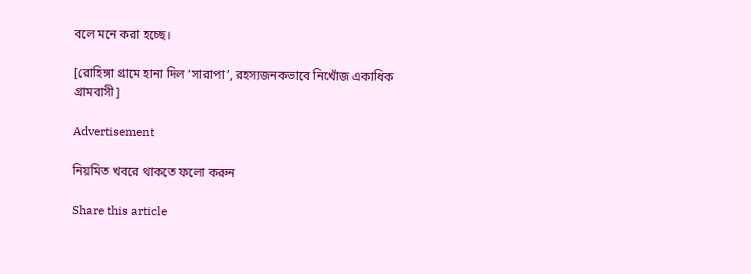বলে মনে করা হচ্ছে।

[রোহিঙ্গা গ্রামে হানা দিল ‘সারাপা’, রহস্যজনকভাবে নিখোঁজ একাধিক গ্রামবাসী]

Advertisement

নিয়মিত খবরে থাকতে ফলো করুন

Share this article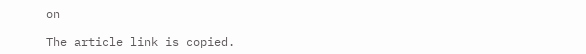on

The article link is copied.